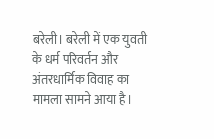बरेली। बरेली में एक युवती के धर्म परिवर्तन और अंतरधार्मिक विवाह का मामला सामने आया है।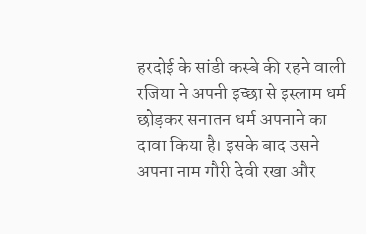हरदोई के सांडी कस्बे की रहने वाली रजिया ने अपनी इच्छा से इस्लाम धर्म छोड़कर सनातन धर्म अपनाने का दावा किया है। इसके बाद उसने अपना नाम गौरी देवी रखा और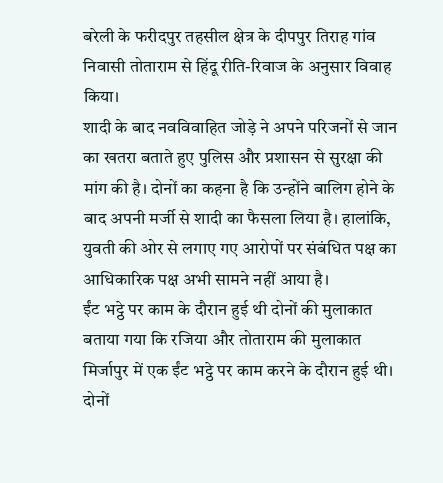बरेली के फरीदपुर तहसील क्षेत्र के दीपपुर तिराह गांव निवासी तोताराम से हिंदू रीति-रिवाज के अनुसार विवाह किया।
शादी के बाद नवविवाहित जोड़े ने अपने परिजनों से जान का खतरा बताते हुए पुलिस और प्रशासन से सुरक्षा की मांग की है। दोनों का कहना है कि उन्होंने बालिग होने के बाद अपनी मर्जी से शादी का फैसला लिया है। हालांकि, युवती की ओर से लगाए गए आरोपों पर संबंधित पक्ष का आधिकारिक पक्ष अभी सामने नहीं आया है।
ईंट भट्ठे पर काम के दौरान हुई थी दोनों की मुलाकात
बताया गया कि रजिया और तोताराम की मुलाकात मिर्जापुर में एक ईंट भट्ठे पर काम करने के दौरान हुई थी। दोनों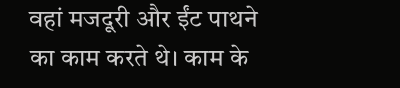वहां मजदूरी और ईंट पाथने का काम करते थे। काम के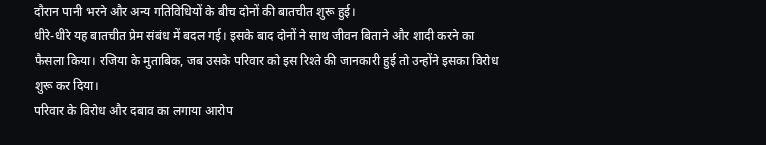दौरान पानी भरने और अन्य गतिविधियों के बीच दोनों की बातचीत शुरू हुई।
धीरे-धीरे यह बातचीत प्रेम संबंध में बदल गई। इसके बाद दोनों ने साथ जीवन बिताने और शादी करने का फैसला किया। रजिया के मुताबिक, जब उसके परिवार को इस रिश्ते की जानकारी हुई तो उन्होंने इसका विरोध शुरू कर दिया।
परिवार के विरोध और दबाव का लगाया आरोप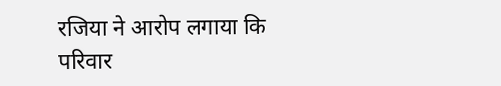रजिया ने आरोप लगाया कि परिवार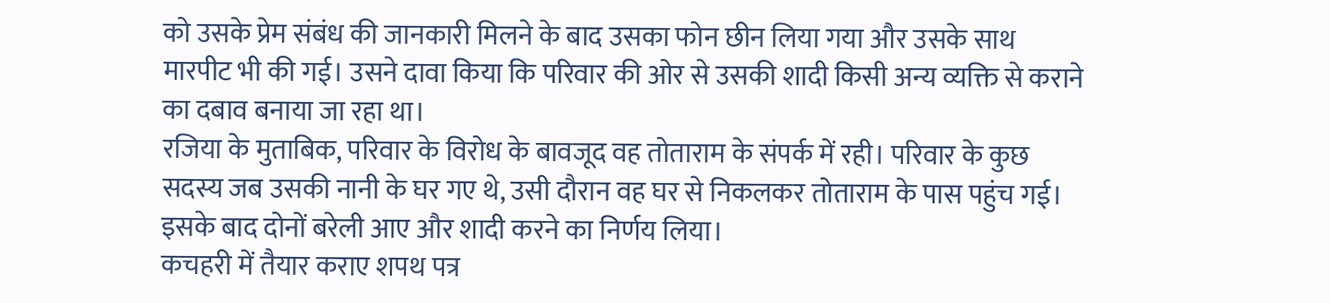को उसके प्रेम संबंध की जानकारी मिलने के बाद उसका फोन छीन लिया गया और उसके साथ मारपीट भी की गई। उसने दावा किया कि परिवार की ओर से उसकी शादी किसी अन्य व्यक्ति से कराने का दबाव बनाया जा रहा था।
रजिया के मुताबिक, परिवार के विरोध के बावजूद वह तोताराम के संपर्क में रही। परिवार के कुछ सदस्य जब उसकी नानी के घर गए थे, उसी दौरान वह घर से निकलकर तोताराम के पास पहुंच गई। इसके बाद दोनों बरेली आए और शादी करने का निर्णय लिया।
कचहरी में तैयार कराए शपथ पत्र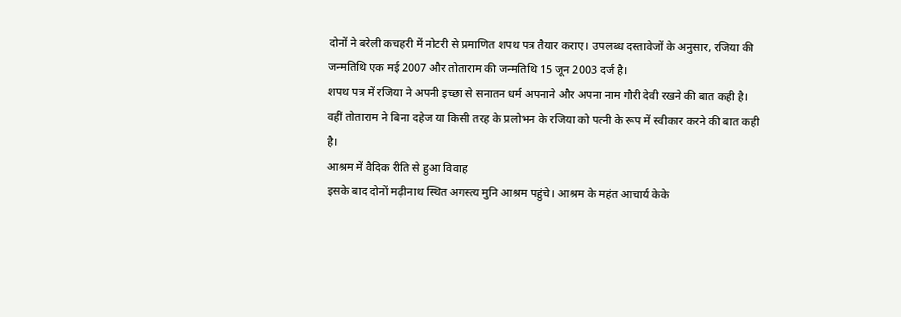दोनों ने बरेली कचहरी में नोटरी से प्रमाणित शपथ पत्र तैयार कराए। उपलब्ध दस्तावेजों के अनुसार, रजिया की जन्मतिथि एक मई 2007 और तोताराम की जन्मतिथि 15 जून 2003 दर्ज है।
शपथ पत्र में रजिया ने अपनी इच्छा से सनातन धर्म अपनाने और अपना नाम गौरी देवी रखने की बात कही है। वहीं तोताराम ने बिना दहेज या किसी तरह के प्रलोभन के रजिया को पत्नी के रूप में स्वीकार करने की बात कही है।
आश्रम में वैदिक रीति से हुआ विवाह
इसके बाद दोनों मढ़ीनाथ स्थित अगस्त्य मुनि आश्रम पहुंचे। आश्रम के महंत आचार्य केके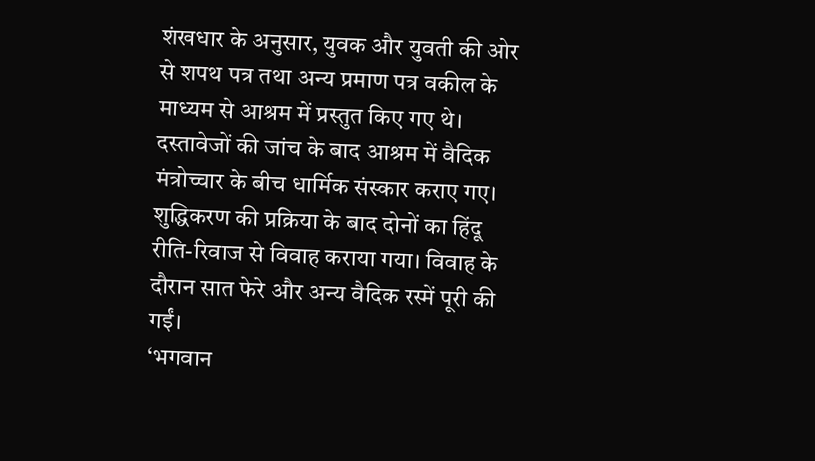शंखधार के अनुसार, युवक और युवती की ओर से शपथ पत्र तथा अन्य प्रमाण पत्र वकील के माध्यम से आश्रम में प्रस्तुत किए गए थे।
दस्तावेजों की जांच के बाद आश्रम में वैदिक मंत्रोच्चार के बीच धार्मिक संस्कार कराए गए। शुद्धिकरण की प्रक्रिया के बाद दोनों का हिंदू रीति-रिवाज से विवाह कराया गया। विवाह के दौरान सात फेरे और अन्य वैदिक रस्में पूरी की गईं।
‘भगवान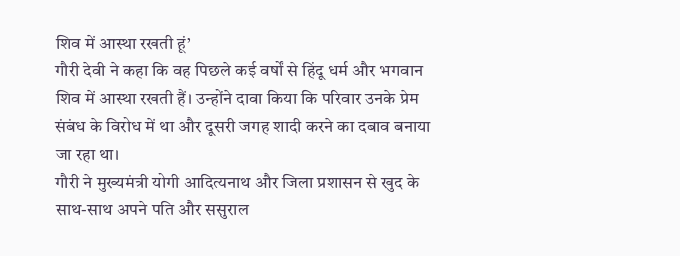शिव में आस्था रखती हूं’
गौरी देवी ने कहा कि वह पिछले कई वर्षों से हिंदू धर्म और भगवान शिव में आस्था रखती हैं। उन्होंने दावा किया कि परिवार उनके प्रेम संबंध के विरोध में था और दूसरी जगह शादी करने का दबाव बनाया जा रहा था।
गौरी ने मुख्यमंत्री योगी आदित्यनाथ और जिला प्रशासन से खुद के साथ-साथ अपने पति और ससुराल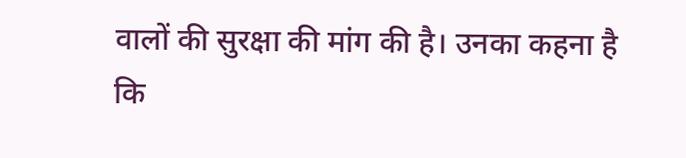वालों की सुरक्षा की मांग की है। उनका कहना है कि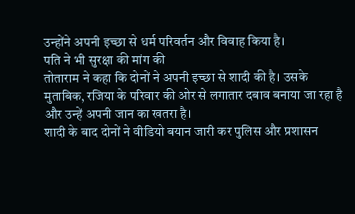उन्होंने अपनी इच्छा से धर्म परिवर्तन और विवाह किया है।
पति ने भी सुरक्षा की मांग की
तोताराम ने कहा कि दोनों ने अपनी इच्छा से शादी की है। उसके मुताबिक, रजिया के परिवार की ओर से लगातार दबाव बनाया जा रहा है और उन्हें अपनी जान का खतरा है।
शादी के बाद दोनों ने वीडियो बयान जारी कर पुलिस और प्रशासन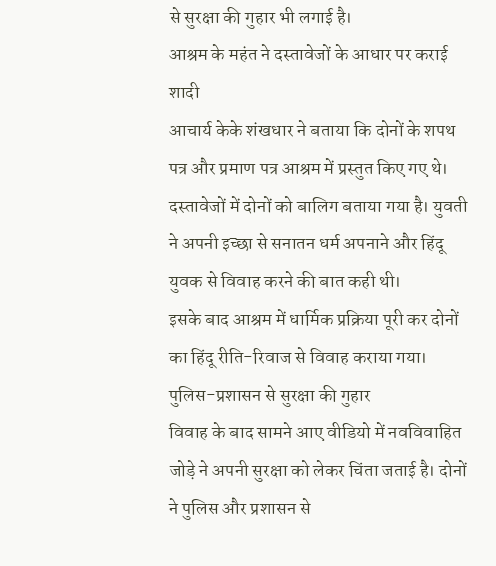से सुरक्षा की गुहार भी लगाई है।
आश्रम के महंत ने दस्तावेजों के आधार पर कराई शादी
आचार्य केके शंखधार ने बताया कि दोनों के शपथ पत्र और प्रमाण पत्र आश्रम में प्रस्तुत किए गए थे। दस्तावेजों में दोनों को बालिग बताया गया है। युवती ने अपनी इच्छा से सनातन धर्म अपनाने और हिंदू युवक से विवाह करने की बात कही थी।
इसके बाद आश्रम में धार्मिक प्रक्रिया पूरी कर दोनों का हिंदू रीति-रिवाज से विवाह कराया गया।
पुलिस-प्रशासन से सुरक्षा की गुहार
विवाह के बाद सामने आए वीडियो में नवविवाहित जोड़े ने अपनी सुरक्षा को लेकर चिंता जताई है। दोनों ने पुलिस और प्रशासन से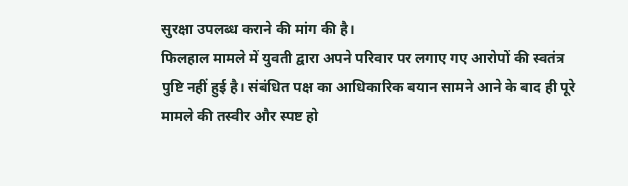सुरक्षा उपलब्ध कराने की मांग की है।
फिलहाल मामले में युवती द्वारा अपने परिवार पर लगाए गए आरोपों की स्वतंत्र पुष्टि नहीं हुई है। संबंधित पक्ष का आधिकारिक बयान सामने आने के बाद ही पूरे मामले की तस्वीर और स्पष्ट हो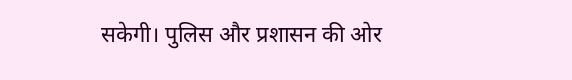सकेगी। पुलिस और प्रशासन की ओर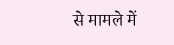से मामले में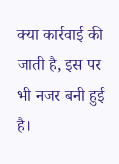क्या कार्रवाई की जाती है, इस पर भी नजर बनी हुई है।